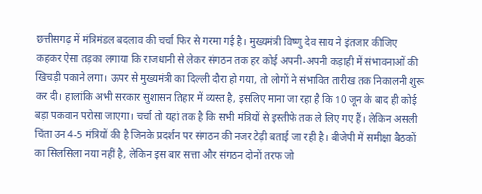छत्तीसगढ़ में मंत्रिमंडल बदलाव की चर्चा फिर से गरमा गई है। मुख्यमंत्री विष्णु देव साय ने इंतजार कीजिए कहकर ऐसा तड़का लगाया कि राजधानी से लेकर संगठन तक हर कोई अपनी-अपनी कड़ाही में संभावनाओं की खिचड़ी पकाने लगा। ऊपर से मुख्यमंत्री का दिल्ली दौरा हो गया, तो लोगों ने संभावित तारीख तक निकालनी शुरू कर दी। हालांकि अभी सरकार सुशासन तिहार में व्यस्त है, इसलिए माना जा रहा है कि 10 जून के बाद ही कोई बड़ा पकवान परोसा जाएगा। चर्चा तो यहां तक है कि सभी मंत्रियों से इस्तीफे तक ले लिए गए हैं। लेकिन असली चिंता उन 4-5 मंत्रियों की है जिनके प्रदर्शन पर संगठन की नजर टेढ़ी बताई जा रही है। बीजेपी में समीक्षा बैठकों का सिलसिला नया नहीं है, लेकिन इस बार सत्ता और संगठन दोनों तरफ जो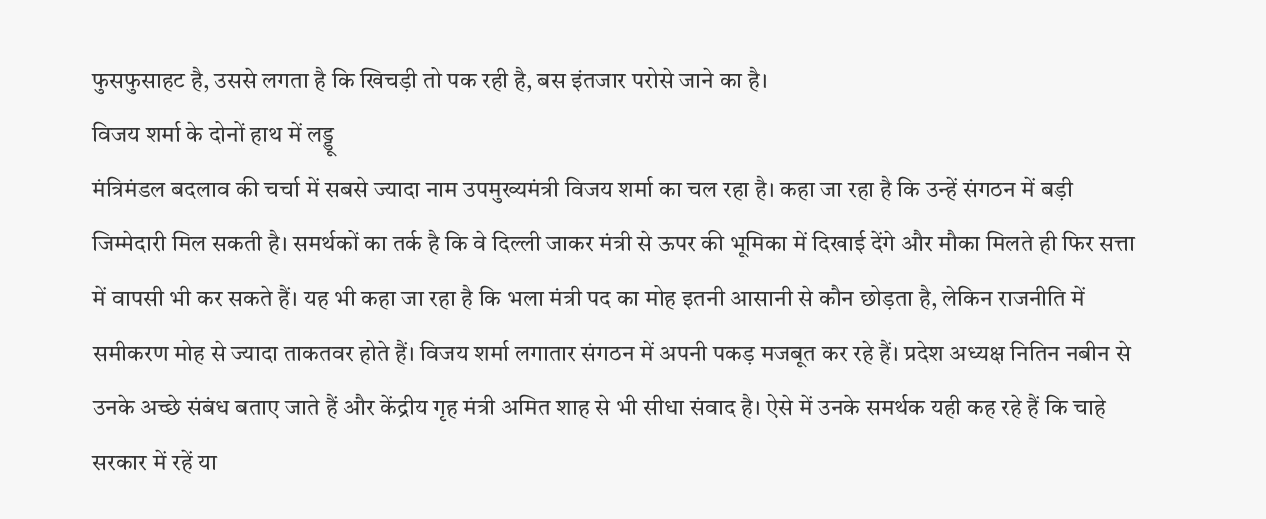फुसफुसाहट है, उससे लगता है कि खिचड़ी तो पक रही है, बस इंतजार परोसे जाने का है।
विजय शर्मा के दोनों हाथ में लड्डू
मंत्रिमंडल बदलाव की चर्चा में सबसे ज्यादा नाम उपमुख्यमंत्री विजय शर्मा का चल रहा है। कहा जा रहा है कि उन्हें संगठन में बड़ी जिम्मेदारी मिल सकती है। समर्थकों का तर्क है कि वे दिल्ली जाकर मंत्री से ऊपर की भूमिका में दिखाई देंगे और मौका मिलते ही फिर सत्ता में वापसी भी कर सकते हैं। यह भी कहा जा रहा है कि भला मंत्री पद का मोह इतनी आसानी से कौन छोड़ता है, लेकिन राजनीति में समीकरण मोह से ज्यादा ताकतवर होते हैं। विजय शर्मा लगातार संगठन में अपनी पकड़ मजबूत कर रहे हैं। प्रदेश अध्यक्ष नितिन नबीन से उनके अच्छे संबंध बताए जाते हैं और केंद्रीय गृह मंत्री अमित शाह से भी सीधा संवाद है। ऐसे में उनके समर्थक यही कह रहे हैं कि चाहे सरकार में रहें या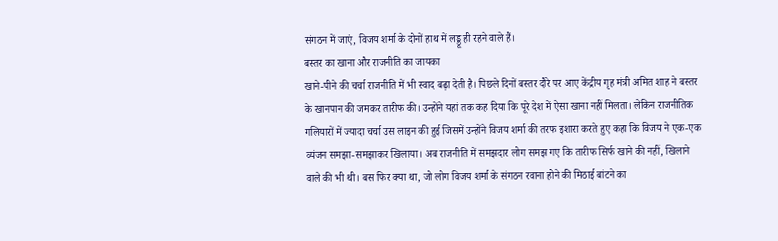संगठन में जाएं, विजय शर्मा के दोनों हाथ में लड्डू ही रहने वाले हैं।
बस्तर का खाना और राजनीति का जायका
खाने-पीने की चर्चा राजनीति में भी स्वाद बढ़ा देती है। पिछले दिनों बस्तर दौरे पर आए केंद्रीय गृह मंत्री अमित शाह ने बस्तर के खानपान की जमकर तारीफ की। उन्होंने यहां तक कह दिया कि पूरे देश में ऐसा खाना नहीं मिलता। लेकिन राजनीतिक गलियारों में ज्यादा चर्चा उस लाइन की हुई जिसमें उन्होंने विजय शर्मा की तरफ इशारा करते हुए कहा कि विजय ने एक-एक व्यंजन समझा-समझाकर खिलाया। अब राजनीति में समझदार लोग समझ गए कि तारीफ सिर्फ खाने की नहीं, खिलाने वाले की भी थी। बस फिर क्या था, जो लोग विजय शर्मा के संगठन रवाना होने की मिठाई बांटने का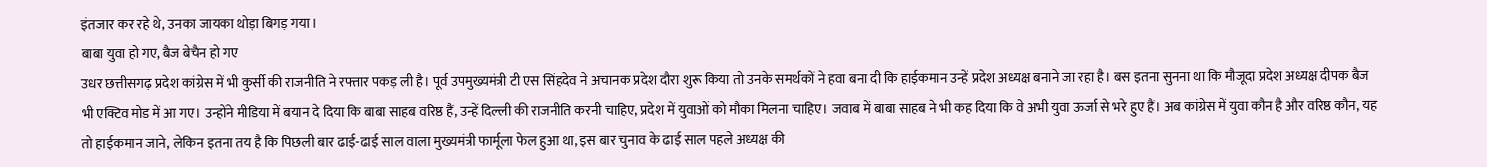इंतजार कर रहे थे, उनका जायका थोड़ा बिगड़ गया।
बाबा युवा हो गए, बैज बेचैन हो गए
उधर छत्तीसगढ़ प्रदेश कांग्रेस में भी कुर्सी की राजनीति ने रफ्तार पकड़ ली है। पूर्व उपमुख्यमंत्री टी एस सिंहदेव ने अचानक प्रदेश दौरा शुरू किया तो उनके समर्थकों ने हवा बना दी कि हाईकमान उन्हें प्रदेश अध्यक्ष बनाने जा रहा है। बस इतना सुनना था कि मौजूदा प्रदेश अध्यक्ष दीपक बैज भी एक्टिव मोड में आ गए। उन्होंने मीडिया में बयान दे दिया कि बाबा साहब वरिष्ठ हैं, उन्हें दिल्ली की राजनीति करनी चाहिए, प्रदेश में युवाओं को मौका मिलना चाहिए। जवाब में बाबा साहब ने भी कह दिया कि वे अभी युवा ऊर्जा से भरे हुए हैं। अब कांग्रेस में युवा कौन है और वरिष्ठ कौन, यह तो हाईकमान जाने, लेकिन इतना तय है कि पिछली बार ढाई-ढाई साल वाला मुख्यमंत्री फार्मूला फेल हुआ था, इस बार चुनाव के ढाई साल पहले अध्यक्ष की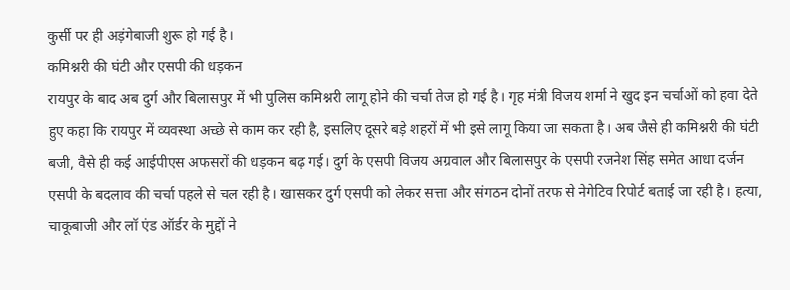कुर्सी पर ही अड़ंगेबाजी शुरू हो गई है।
कमिश्नरी की घंटी और एसपी की धड़कन
रायपुर के बाद अब दुर्ग और बिलासपुर में भी पुलिस कमिश्नरी लागू होने की चर्चा तेज हो गई है। गृह मंत्री विजय शर्मा ने खुद इन चर्चाओं को हवा देते हुए कहा कि रायपुर में व्यवस्था अच्छे से काम कर रही है, इसलिए दूसरे बड़े शहरों में भी इसे लागू किया जा सकता है। अब जैसे ही कमिश्नरी की घंटी बजी, वैसे ही कई आईपीएस अफसरों की धड़कन बढ़ गई। दुर्ग के एसपी विजय अग्रवाल और बिलासपुर के एसपी रजनेश सिंह समेत आधा दर्जन एसपी के बदलाव की चर्चा पहले से चल रही है। खासकर दुर्ग एसपी को लेकर सत्ता और संगठन दोनों तरफ से नेगेटिव रिपोर्ट बताई जा रही है। हत्या, चाकूबाजी और लॉ एंड ऑर्डर के मुद्दों ने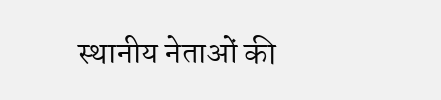स्थानीय नेताओं की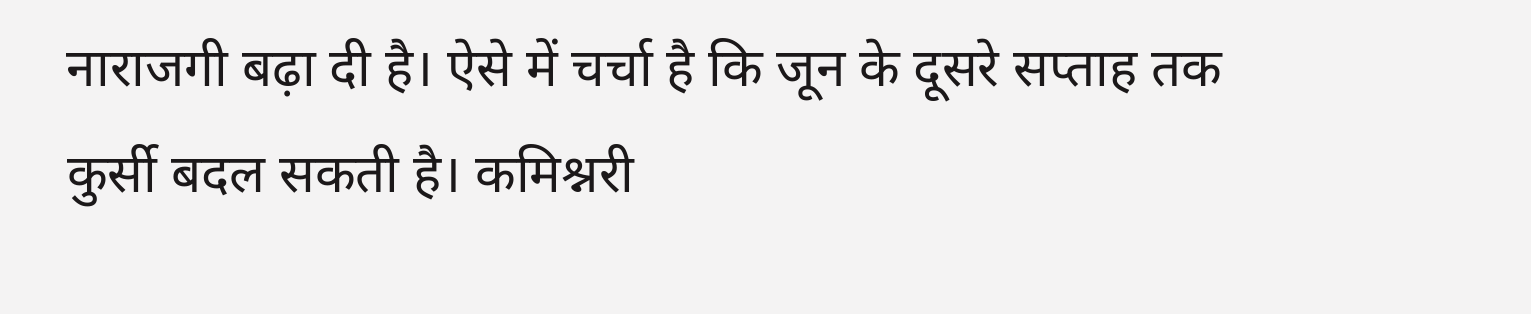नाराजगी बढ़ा दी है। ऐसे में चर्चा है कि जून के दूसरे सप्ताह तक कुर्सी बदल सकती है। कमिश्नरी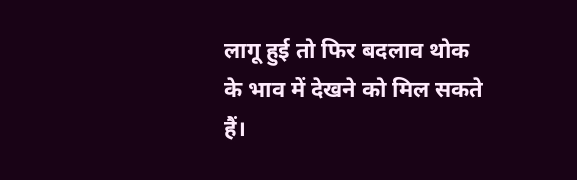लागू हुई तो फिर बदलाव थोक के भाव में देखने को मिल सकते हैं।